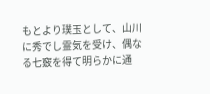もとより璞玉として、山川に秀でし霊気を受け、偶なる七竅を得て明らかに通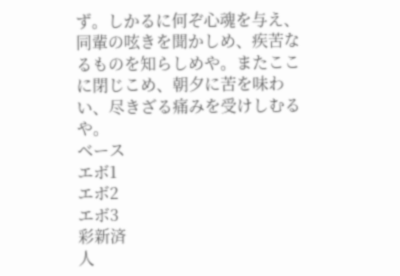ず。しかるに何ぞ心魂を与え、同輩の呟きを聞かしめ、疾苦なるものを知らしめや。またここに閉じこめ、朝夕に苦を味わい、尽きざる痛みを受けしむるや。
ベース
エボ1
エボ2
エボ3
彩新済
人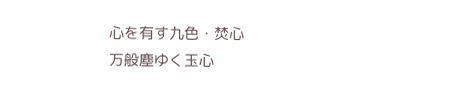心を有す九色・焚心
万般塵ゆく玉心